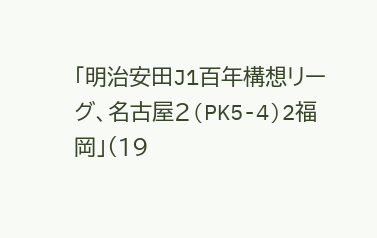「明治安田J1百年構想リーグ、名古屋2(PK5-4)2福岡」(19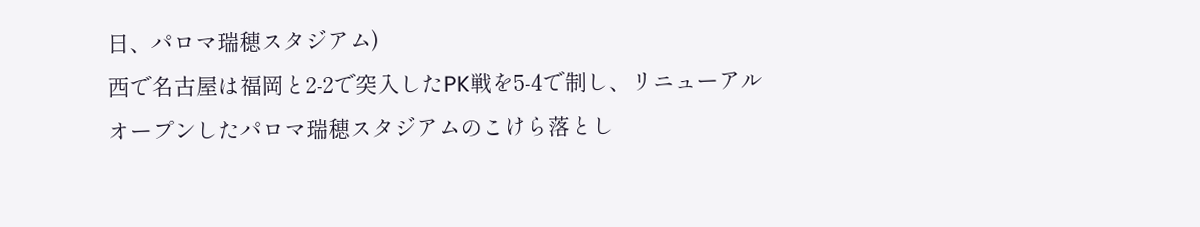日、パロマ瑞穂スタジアム)
西で名古屋は福岡と2-2で突入したPK戦を5-4で制し、リニューアルオープンしたパロマ瑞穂スタジアムのこけら落とし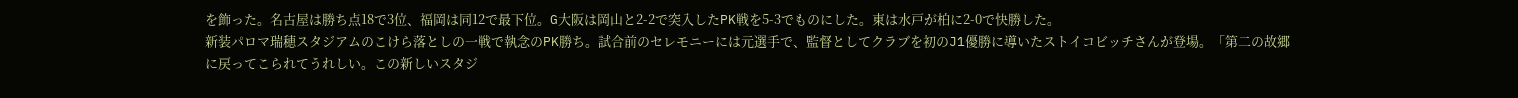を飾った。名古屋は勝ち点18で3位、福岡は同12で最下位。G大阪は岡山と2-2で突入したPK戦を5-3でものにした。東は水戸が柏に2-0で快勝した。
新装パロマ瑞穂スタジアムのこけら落としの一戦で執念のPK勝ち。試合前のセレモニーには元選手で、監督としてクラブを初のJ1優勝に導いたストイコビッチさんが登場。「第二の故郷に戻ってこられてうれしい。この新しいスタジ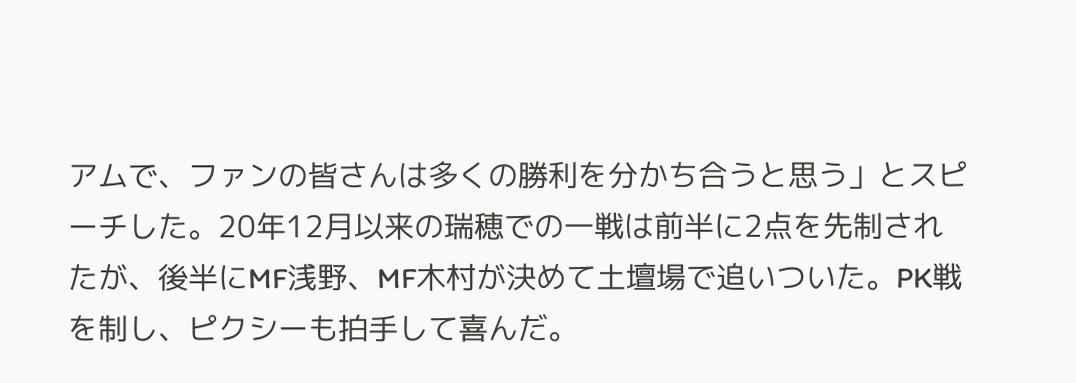アムで、ファンの皆さんは多くの勝利を分かち合うと思う」とスピーチした。20年12月以来の瑞穂での一戦は前半に2点を先制されたが、後半にMF浅野、MF木村が決めて土壇場で追いついた。PK戦を制し、ピクシーも拍手して喜んだ。